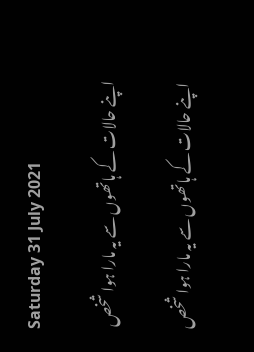Saturday 31 July 2021

اپنے حالات کے ہاتھوں سے یہ مارا ہوا شخص

 اپنے حالات کے ہاتھوں سے یہ مارا ہوا شخص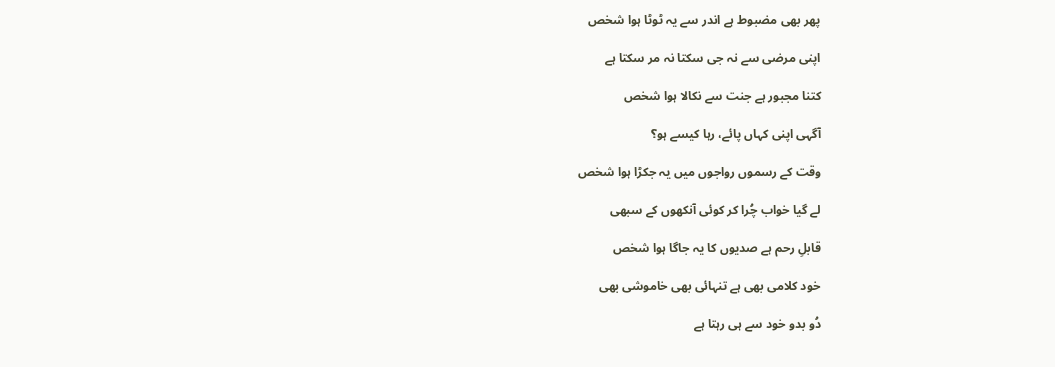پھر بھی مضبوط ہے اندر سے یہ ٹوٹا ہوا شخص

اپنی مرضی سے نہ جی سکتا نہ مر سکتا ہے

کتنا مجبور ہے جنت سے نکالا ہوا شخص

آگہی اپنی کہاں پائے، رہا کیسے ہو؟

وقت کے رسموں رواجوں میں یہ جکڑا ہوا شخص

لے گیا خواب چُرا کر کوئی آنکھوں کے سبھی

قابلِ رحم ہے صدیوں کا یہ جاگا ہوا شخص

خود کلامی بھی ہے تنہائی بھی خاموشی بھی

دُو بدو خود سے ہی رہتا ہے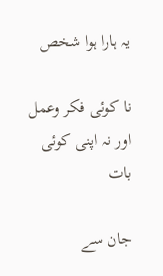یہ ہارا ہوا شخص

نا کوئی فکر وعمل اور نہ اپنی کوئی بات

جان سے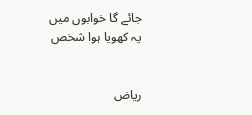جائے گا خوابوں میں یہ کھویا ہوا شخص


ریاض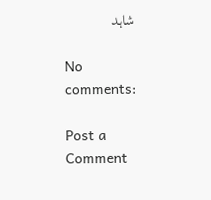شاہد

No comments:

Post a Comment